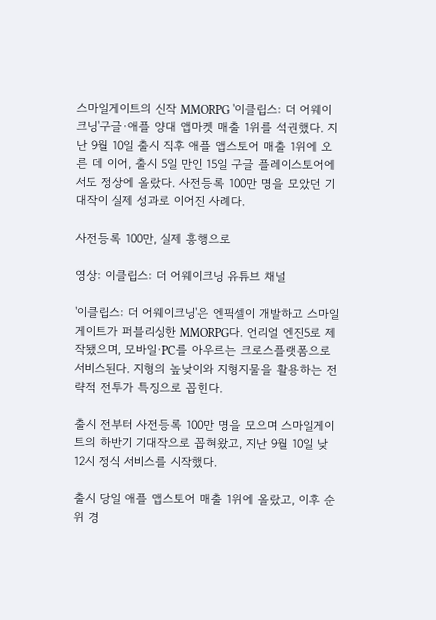스마일게이트의 신작 MMORPG '이클립스: 더 어웨이크닝'구글·애플 양대 앱마켓 매출 1위를 석권했다. 지난 9월 10일 출시 직후 애플 앱스토어 매출 1위에 오른 데 이어, 출시 5일 만인 15일 구글 플레이스토어에서도 정상에 올랐다. 사전등록 100만 명을 모았던 기대작이 실제 성과로 이어진 사례다.

사전등록 100만, 실제 흥행으로

영상: 이클립스: 더 어웨이크닝 유튜브 채널

'이클립스: 더 어웨이크닝'은 엔픽셀이 개발하고 스마일게이트가 퍼블리싱한 MMORPG다. 언리얼 엔진5로 제작됐으며, 모바일·PC를 아우르는 크로스플랫폼으로 서비스된다. 지형의 높낮이와 지형지물을 활용하는 전략적 전투가 특징으로 꼽힌다.

출시 전부터 사전등록 100만 명을 모으며 스마일게이트의 하반기 기대작으로 꼽혀왔고, 지난 9월 10일 낮 12시 정식 서비스를 시작했다.

출시 당일 애플 앱스토어 매출 1위에 올랐고, 이후 순위 경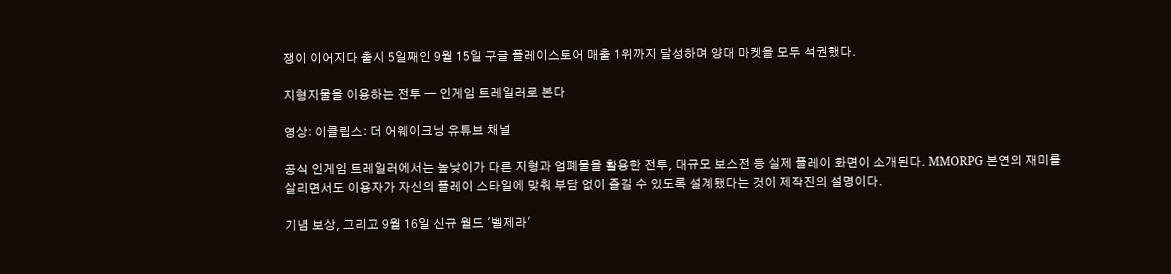쟁이 이어지다 출시 5일째인 9월 15일 구글 플레이스토어 매출 1위까지 달성하며 양대 마켓을 모두 석권했다.

지형지물을 이용하는 전투 — 인게임 트레일러로 본다

영상: 이클립스: 더 어웨이크닝 유튜브 채널

공식 인게임 트레일러에서는 높낮이가 다른 지형과 엄폐물을 활용한 전투, 대규모 보스전 등 실제 플레이 화면이 소개된다. MMORPG 본연의 재미를 살리면서도 이용자가 자신의 플레이 스타일에 맞춰 부담 없이 즐길 수 있도록 설계됐다는 것이 제작진의 설명이다.

기념 보상, 그리고 9월 16일 신규 월드 '벨제라'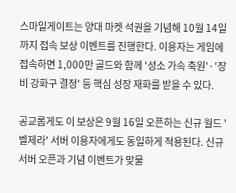스마일게이트는 양대 마켓 석권을 기념해 10월 14일까지 접속 보상 이벤트를 진행한다. 이용자는 게임에 접속하면 1,000만 골드와 함께 '성소 가속 축원'·'장비 강화구 결정' 등 핵심 성장 재화를 받을 수 있다.

공교롭게도 이 보상은 9월 16일 오픈하는 신규 월드 '벨제라' 서버 이용자에게도 동일하게 적용된다. 신규 서버 오픈과 기념 이벤트가 맞물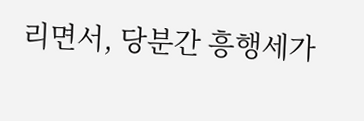리면서, 당분간 흥행세가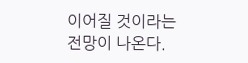이어질 것이라는 전망이 나온다.